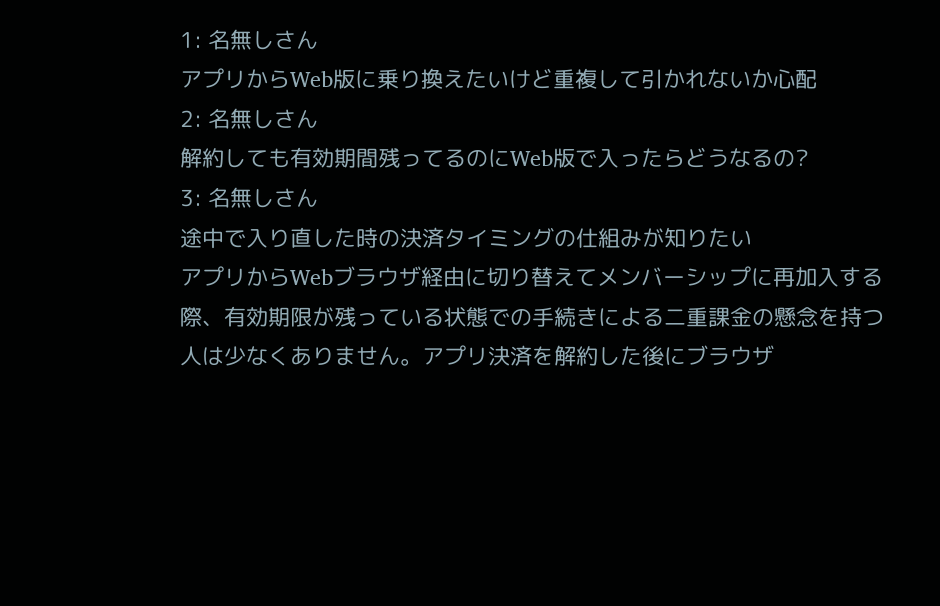1: 名無しさん
アプリからWeb版に乗り換えたいけど重複して引かれないか心配
2: 名無しさん
解約しても有効期間残ってるのにWeb版で入ったらどうなるの?
3: 名無しさん
途中で入り直した時の決済タイミングの仕組みが知りたい
アプリからWebブラウザ経由に切り替えてメンバーシップに再加入する際、有効期限が残っている状態での手続きによる二重課金の懸念を持つ人は少なくありません。アプリ決済を解約した後にブラウザ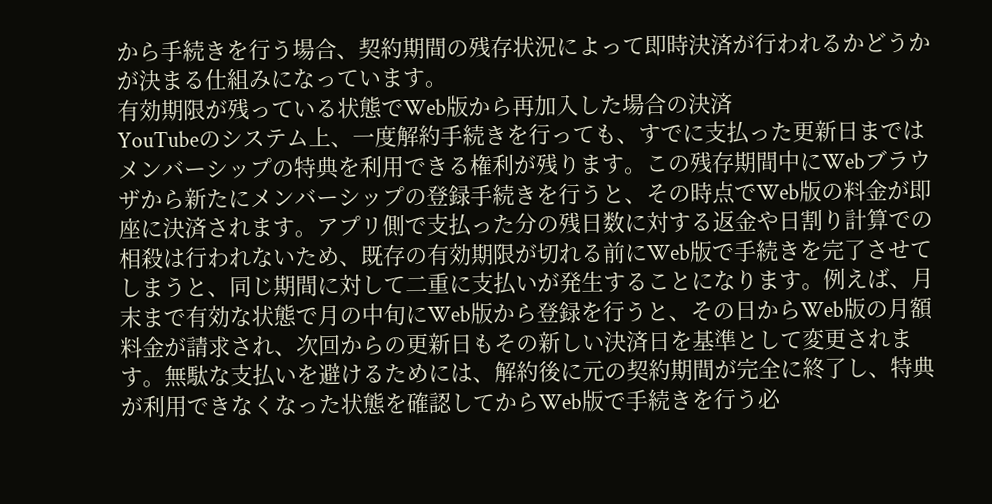から手続きを行う場合、契約期間の残存状況によって即時決済が行われるかどうかが決まる仕組みになっています。
有効期限が残っている状態でWeb版から再加入した場合の決済
YouTubeのシステム上、一度解約手続きを行っても、すでに支払った更新日まではメンバーシップの特典を利用できる権利が残ります。この残存期間中にWebブラウザから新たにメンバーシップの登録手続きを行うと、その時点でWeb版の料金が即座に決済されます。アプリ側で支払った分の残日数に対する返金や日割り計算での相殺は行われないため、既存の有効期限が切れる前にWeb版で手続きを完了させてしまうと、同じ期間に対して二重に支払いが発生することになります。例えば、月末まで有効な状態で月の中旬にWeb版から登録を行うと、その日からWeb版の月額料金が請求され、次回からの更新日もその新しい決済日を基準として変更されます。無駄な支払いを避けるためには、解約後に元の契約期間が完全に終了し、特典が利用できなくなった状態を確認してからWeb版で手続きを行う必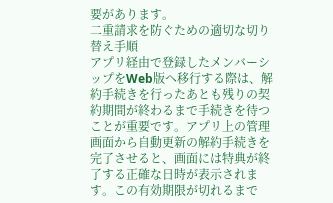要があります。
二重請求を防ぐための適切な切り替え手順
アプリ経由で登録したメンバーシップをWeb版へ移行する際は、解約手続きを行ったあとも残りの契約期間が終わるまで手続きを待つことが重要です。アプリ上の管理画面から自動更新の解約手続きを完了させると、画面には特典が終了する正確な日時が表示されます。この有効期限が切れるまで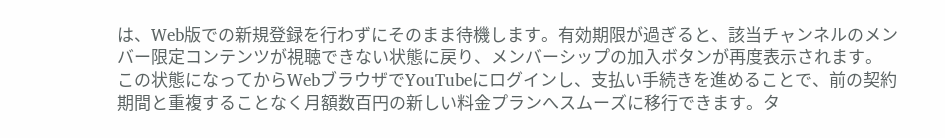は、Web版での新規登録を行わずにそのまま待機します。有効期限が過ぎると、該当チャンネルのメンバー限定コンテンツが視聴できない状態に戻り、メンバーシップの加入ボタンが再度表示されます。この状態になってからWebブラウザでYouTubeにログインし、支払い手続きを進めることで、前の契約期間と重複することなく月額数百円の新しい料金プランへスムーズに移行できます。タ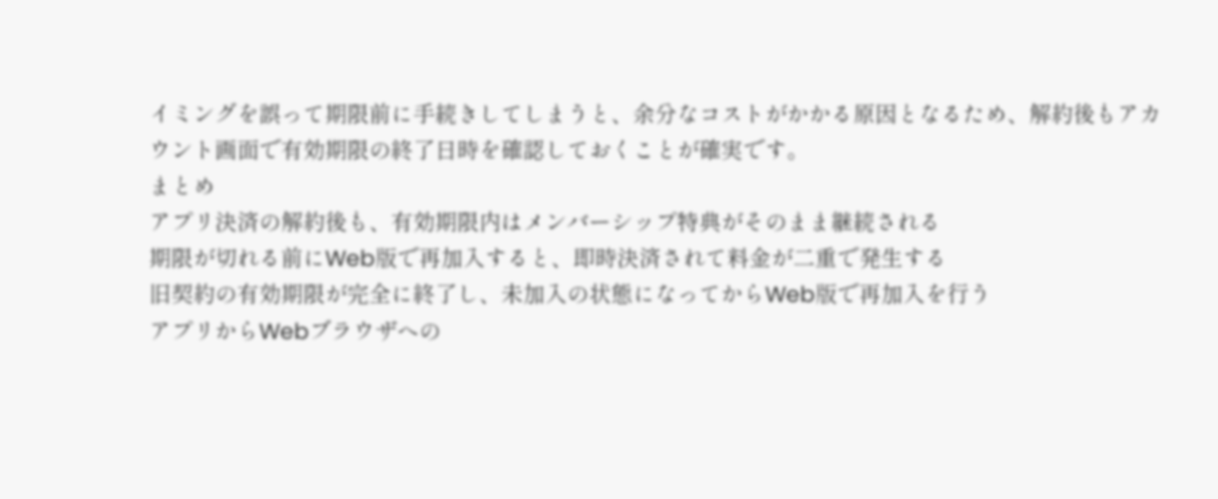イミングを誤って期限前に手続きしてしまうと、余分なコストがかかる原因となるため、解約後もアカウント画面で有効期限の終了日時を確認しておくことが確実です。
まとめ
アプリ決済の解約後も、有効期限内はメンバーシップ特典がそのまま継続される
期限が切れる前にWeb版で再加入すると、即時決済されて料金が二重で発生する
旧契約の有効期限が完全に終了し、未加入の状態になってからWeb版で再加入を行う
アプリからWebブラウザへの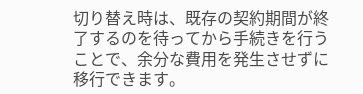切り替え時は、既存の契約期間が終了するのを待ってから手続きを行うことで、余分な費用を発生させずに移行できます。